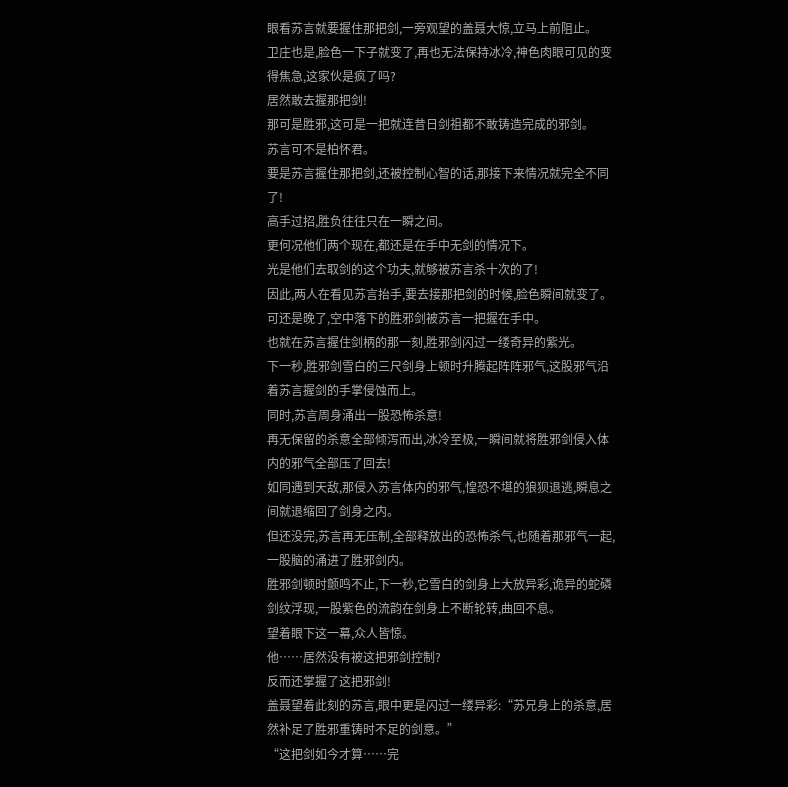眼看苏言就要握住那把剑,一旁观望的盖聂大惊,立马上前阻止。
卫庄也是,脸色一下子就变了,再也无法保持冰冷,神色肉眼可见的变得焦急,这家伙是疯了吗?
居然敢去握那把剑!
那可是胜邪,这可是一把就连昔日剑祖都不敢铸造完成的邪剑。
苏言可不是柏怀君。
要是苏言握住那把剑,还被控制心智的话,那接下来情况就完全不同了!
高手过招,胜负往往只在一瞬之间。
更何况他们两个现在,都还是在手中无剑的情况下。
光是他们去取剑的这个功夫,就够被苏言杀十次的了!
因此,两人在看见苏言抬手,要去接那把剑的时候,脸色瞬间就变了。
可还是晚了,空中落下的胜邪剑被苏言一把握在手中。
也就在苏言握住剑柄的那一刻,胜邪剑闪过一缕奇异的紫光。
下一秒,胜邪剑雪白的三尺剑身上顿时升腾起阵阵邪气,这股邪气沿着苏言握剑的手掌侵蚀而上。
同时,苏言周身涌出一股恐怖杀意!
再无保留的杀意全部倾泻而出,冰冷至极,一瞬间就将胜邪剑侵入体内的邪气全部压了回去!
如同遇到天敌,那侵入苏言体内的邪气,惶恐不堪的狼狈退逃,瞬息之间就退缩回了剑身之内。
但还没完,苏言再无压制,全部释放出的恐怖杀气,也随着那邪气一起,一股脑的涌进了胜邪剑内。
胜邪剑顿时颤鸣不止,下一秒,它雪白的剑身上大放异彩,诡异的蛇磷剑纹浮现,一股紫色的流韵在剑身上不断轮转,曲回不息。
望着眼下这一幕,众人皆惊。
他……居然没有被这把邪剑控制?
反而还掌握了这把邪剑!
盖聂望着此刻的苏言,眼中更是闪过一缕异彩:“苏兄身上的杀意,居然补足了胜邪重铸时不足的剑意。”
“这把剑如今才算……完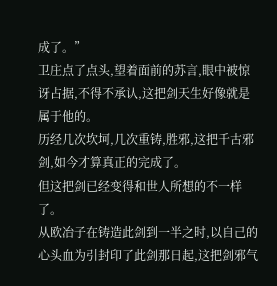成了。”
卫庄点了点头,望着面前的苏言,眼中被惊讶占据,不得不承认,这把剑天生好像就是属于他的。
历经几次坎坷,几次重铸,胜邪,这把千古邪剑,如今才算真正的完成了。
但这把剑已经变得和世人所想的不一样了。
从欧冶子在铸造此剑到一半之时,以自己的心头血为引封印了此剑那日起,这把剑邪气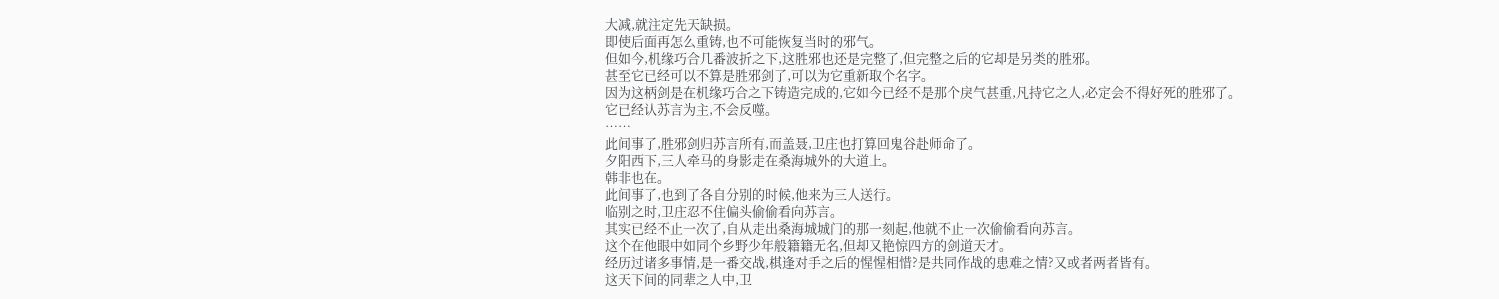大减,就注定先天缺损。
即使后面再怎么重铸,也不可能恢复当时的邪气。
但如今,机缘巧合几番波折之下,这胜邪也还是完整了,但完整之后的它却是另类的胜邪。
甚至它已经可以不算是胜邪剑了,可以为它重新取个名字。
因为这柄剑是在机缘巧合之下铸造完成的,它如今已经不是那个戾气甚重,凡持它之人,必定会不得好死的胜邪了。
它已经认苏言为主,不会反噬。
……
此间事了,胜邪剑归苏言所有,而盖聂,卫庄也打算回鬼谷赴师命了。
夕阳西下,三人牵马的身影走在桑海城外的大道上。
韩非也在。
此间事了,也到了各自分别的时候,他来为三人送行。
临别之时,卫庄忍不住偏头偷偷看向苏言。
其实已经不止一次了,自从走出桑海城城门的那一刻起,他就不止一次偷偷看向苏言。
这个在他眼中如同个乡野少年般籍籍无名,但却又艳惊四方的剑道天才。
经历过诸多事情,是一番交战,棋逢对手之后的惺惺相惜?是共同作战的患难之情?又或者两者皆有。
这天下间的同辈之人中,卫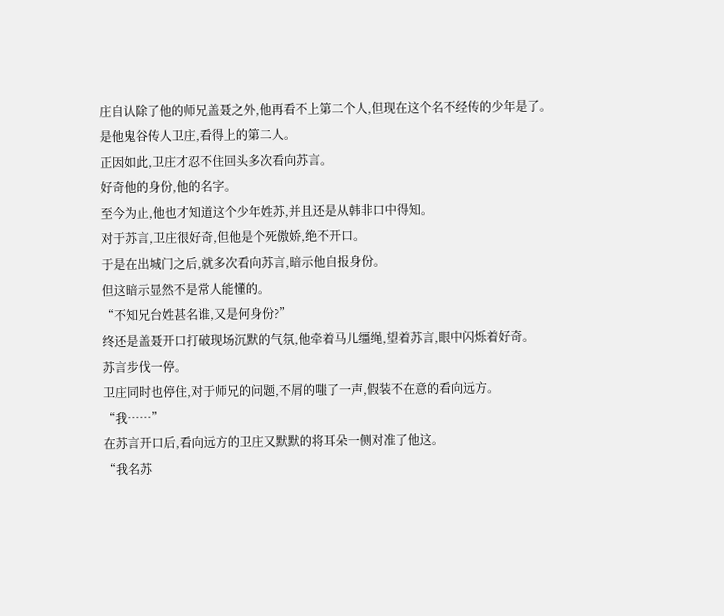庄自认除了他的师兄盖聂之外,他再看不上第二个人,但现在这个名不经传的少年是了。
是他鬼谷传人卫庄,看得上的第二人。
正因如此,卫庄才忍不住回头多次看向苏言。
好奇他的身份,他的名字。
至今为止,他也才知道这个少年姓苏,并且还是从韩非口中得知。
对于苏言,卫庄很好奇,但他是个死傲娇,绝不开口。
于是在出城门之后,就多次看向苏言,暗示他自报身份。
但这暗示显然不是常人能懂的。
“不知兄台姓甚名谁,又是何身份?”
终还是盖聂开口打破现场沉默的气氛,他牵着马儿缰绳,望着苏言,眼中闪烁着好奇。
苏言步伐一停。
卫庄同时也停住,对于师兄的问题,不屑的嗤了一声,假装不在意的看向远方。
“我……”
在苏言开口后,看向远方的卫庄又默默的将耳朵一侧对准了他这。
“我名苏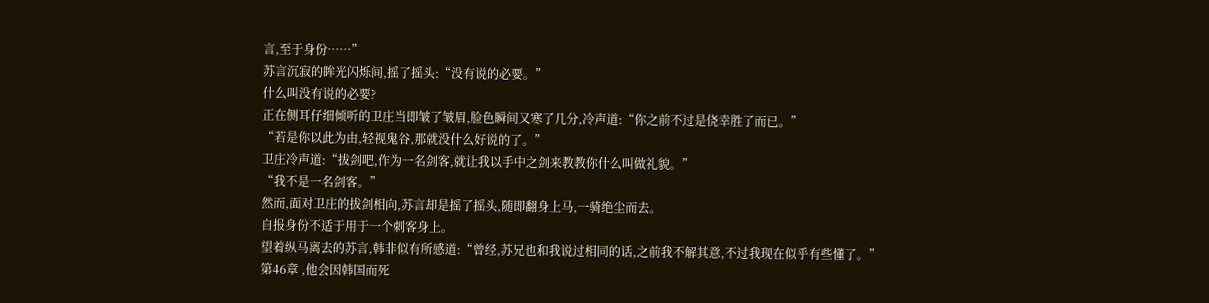言,至于身份……”
苏言沉寂的眸光闪烁间,摇了摇头:“没有说的必要。”
什么叫没有说的必要?
正在侧耳仔细倾听的卫庄当即皱了皱眉,脸色瞬间又寒了几分,冷声道:“你之前不过是侥幸胜了而已。”
“若是你以此为由,轻视鬼谷,那就没什么好说的了。”
卫庄冷声道:“拔剑吧,作为一名剑客,就让我以手中之剑来教教你什么叫做礼貌。”
“我不是一名剑客。”
然而,面对卫庄的拔剑相向,苏言却是摇了摇头,随即翻身上马,一骑绝尘而去。
自报身份不适于用于一个刺客身上。
望着纵马离去的苏言,韩非似有所感道:“曾经,苏兄也和我说过相同的话,之前我不解其意,不过我现在似乎有些懂了。”
第46章 ,他会因韩国而死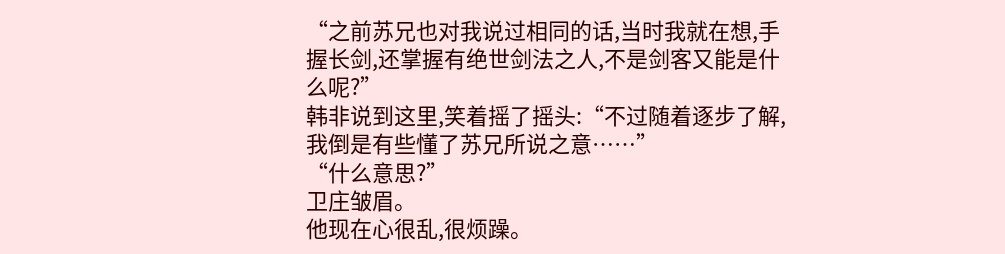“之前苏兄也对我说过相同的话,当时我就在想,手握长剑,还掌握有绝世剑法之人,不是剑客又能是什么呢?”
韩非说到这里,笑着摇了摇头:“不过随着逐步了解,我倒是有些懂了苏兄所说之意……”
“什么意思?”
卫庄皱眉。
他现在心很乱,很烦躁。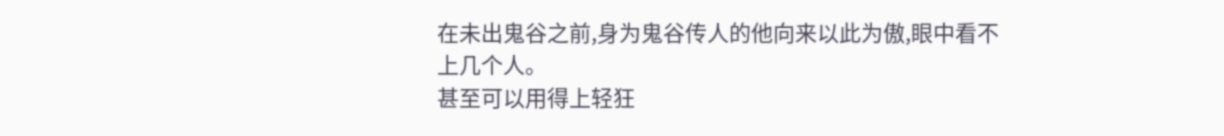在未出鬼谷之前,身为鬼谷传人的他向来以此为傲,眼中看不上几个人。
甚至可以用得上轻狂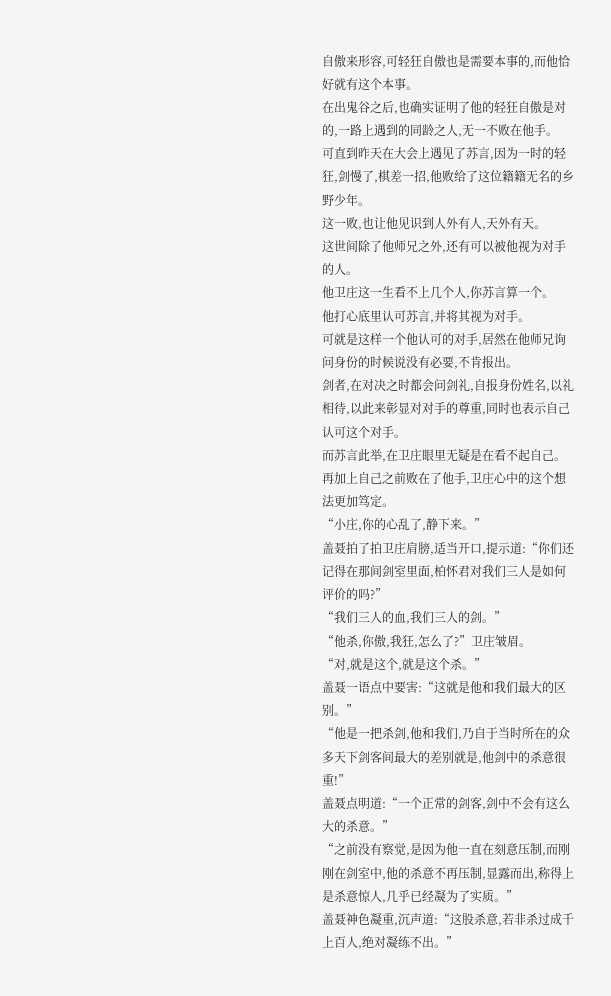自傲来形容,可轻狂自傲也是需要本事的,而他恰好就有这个本事。
在出鬼谷之后,也确实证明了他的轻狂自傲是对的,一路上遇到的同龄之人,无一不败在他手。
可直到昨天在大会上遇见了苏言,因为一时的轻狂,剑慢了,棋差一招,他败给了这位籍籍无名的乡野少年。
这一败,也让他见识到人外有人,天外有天。
这世间除了他师兄之外,还有可以被他视为对手的人。
他卫庄这一生看不上几个人,你苏言算一个。
他打心底里认可苏言,并将其视为对手。
可就是这样一个他认可的对手,居然在他师兄询问身份的时候说没有必要,不肯报出。
剑者,在对决之时都会问剑礼,自报身份姓名,以礼相待,以此来彰显对对手的尊重,同时也表示自己认可这个对手。
而苏言此举,在卫庄眼里无疑是在看不起自己。
再加上自己之前败在了他手,卫庄心中的这个想法更加笃定。
“小庄,你的心乱了,静下来。”
盖聂拍了拍卫庄肩膀,适当开口,提示道:“你们还记得在那间剑室里面,柏怀君对我们三人是如何评价的吗?”
“我们三人的血,我们三人的剑。”
“他杀,你傲,我狂,怎么了?”卫庄皱眉。
“对,就是这个,就是这个杀。”
盖聂一语点中要害:“这就是他和我们最大的区别。”
“他是一把杀剑,他和我们,乃自于当时所在的众多天下剑客间最大的差别就是,他剑中的杀意很重!”
盖聂点明道:“一个正常的剑客,剑中不会有这么大的杀意。”
“之前没有察觉,是因为他一直在刻意压制,而刚刚在剑室中,他的杀意不再压制,显露而出,称得上是杀意惊人,几乎已经凝为了实质。”
盖聂神色凝重,沉声道:“这股杀意,若非杀过成千上百人,绝对凝练不出。”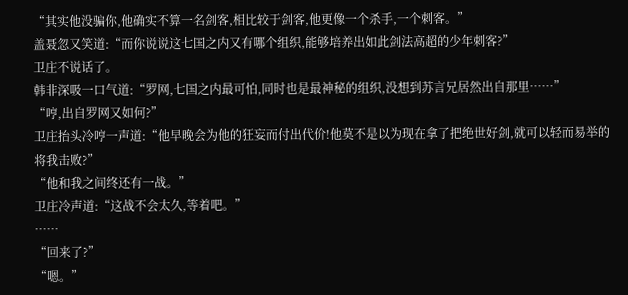“其实他没骗你,他确实不算一名剑客,相比较于剑客,他更像一个杀手,一个刺客。”
盖聂忽又笑道:“而你说说这七国之内又有哪个组织,能够培养出如此剑法高超的少年刺客?”
卫庄不说话了。
韩非深吸一口气道:“罗网,七国之内最可怕,同时也是最神秘的组织,没想到苏言兄居然出自那里……”
“哼,出自罗网又如何?”
卫庄抬头冷哼一声道:“他早晚会为他的狂妄而付出代价!他莫不是以为现在拿了把绝世好剑,就可以轻而易举的将我击败?”
“他和我之间终还有一战。”
卫庄冷声道:“这战不会太久,等着吧。”
……
“回来了?”
“嗯。”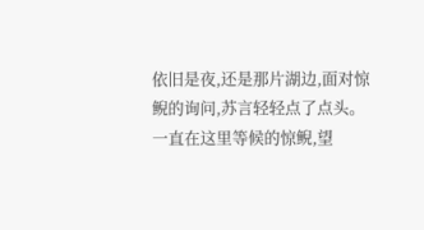依旧是夜,还是那片湖边,面对惊鲵的询问,苏言轻轻点了点头。
一直在这里等候的惊鲵,望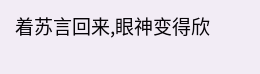着苏言回来,眼神变得欣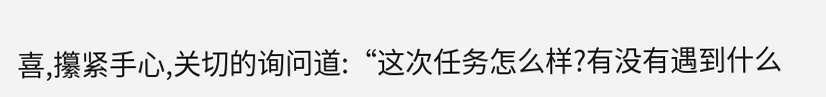喜,攥紧手心,关切的询问道:“这次任务怎么样?有没有遇到什么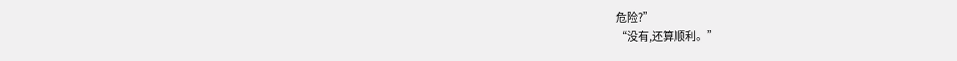危险?”
“没有,还算顺利。”